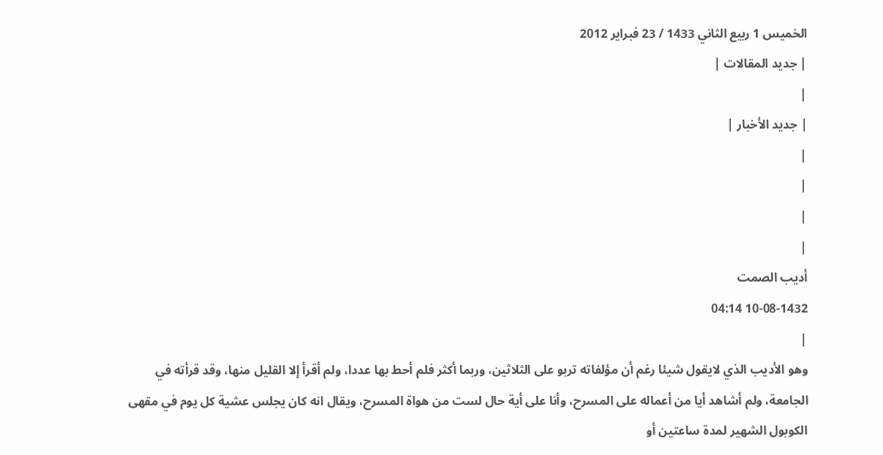الخميس 1 ربيع الثاني 1433 / 23 فبراير 2012
| جديد المقالات |
|
| جديد الأخبار |
|
|
|
|
أديب الصمت
10-08-1432 04:14
|
وهو الأديب الذي لايقول شيئا رغم أن مؤلفاته تربو على الثلاثين، وربما أكثر فلم أحط بها عددا، ولم أقرأ إلا القليل منها، وقد قرأته في الجامعة، ولم أشاهد أيا من أعماله على المسرح، وأنا على أية حال لست من هواة المسرح، ويقال انه كان يجلس عشية كل يوم في مقهى الكوبول الشهير لمدة ساعتين أو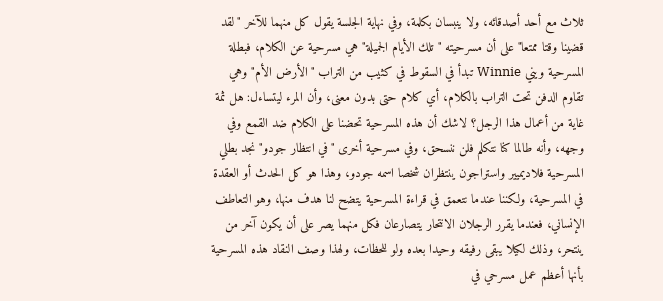ثلاث مع أحد أصدقائه، ولا ينبسان بكلمة، وفي نهاية الجلسة يقول كل منهما للآخر "لقد قضينا وقتا ممتعا" على أن مسرحيته "تلك الأيام الجميلة" هي مسرحية عن الكلام، فبطلة المسرحية ويني Winnie تبدأ في السقوط في كثيب من التراب "الأرض الأم" وهي تقاوم الدفن تحت التراب بالكلام، أي كلام حتى بدون معنى، وأن المرء ليتساءل: هل ثمة غاية من أعمال هذا الرجل؟ لاشك أن هذه المسرحية تحضنا على الكلام ضد القمع وفي وجهه، وأنه طالما كنا نتكلم فلن ننسحق، وفي مسرحية أخرى "في انتظار جودو" نجد بطلي المسرحية فلاديميير واستراجون ينتظران شخصا اسمه جودو، وهذا هو كل الحدث أو العقدة في المسرحية، ولكننا عندما نتعمق في قراءة المسرحية يتضح لنا هدف منها، وهو التعاطف الإنساني، فعندما يقرر الرجلان الانتحار يتصارعان فكل منهما يصر على أن يكون آخر من ينتحر، وذلك لكيلا يبقى رفيقه وحيدا بعده ولو للحظات، ولهذا وصف النقاد هذه المسرحية بأنها أعظم عمل مسرحي في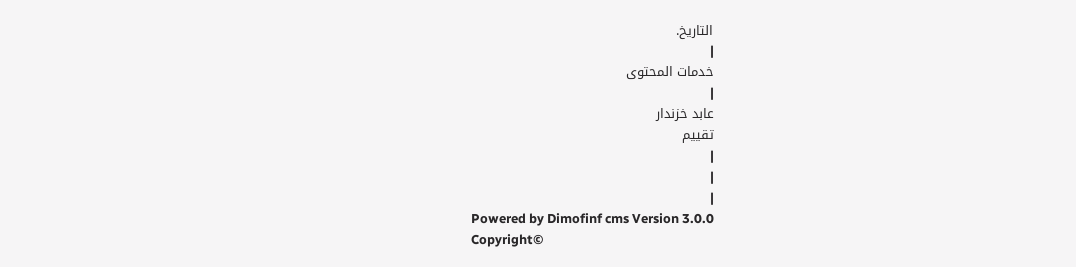التاريخ.
|
خدمات المحتوى
|
عابد خزندار
تقييم
|
|
|
Powered by Dimofinf cms Version 3.0.0
Copyright©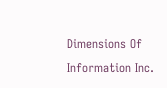Dimensions Of Information Inc.